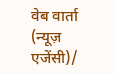वेब वार्ता (न्यूज़ एजेंसी)/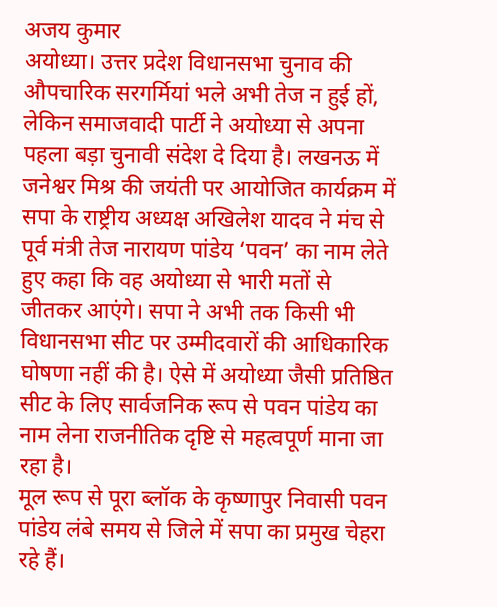अजय कुमार
अयोध्या। उत्तर प्रदेश विधानसभा चुनाव की औपचारिक सरगर्मियां भले अभी तेज न हुई हों, लेकिन समाजवादी पार्टी ने अयोध्या से अपना पहला बड़ा चुनावी संदेश दे दिया है। लखनऊ में जनेश्वर मिश्र की जयंती पर आयोजित कार्यक्रम में सपा के राष्ट्रीय अध्यक्ष अखिलेश यादव ने मंच से पूर्व मंत्री तेज नारायण पांडेय ‘पवन’ का नाम लेते हुए कहा कि वह अयोध्या से भारी मतों से जीतकर आएंगे। सपा ने अभी तक किसी भी विधानसभा सीट पर उम्मीदवारों की आधिकारिक घोषणा नहीं की है। ऐसे में अयोध्या जैसी प्रतिष्ठित सीट के लिए सार्वजनिक रूप से पवन पांडेय का नाम लेना राजनीतिक दृष्टि से महत्वपूर्ण माना जा रहा है।
मूल रूप से पूरा ब्लॉक के कृष्णापुर निवासी पवन पांडेय लंबे समय से जिले में सपा का प्रमुख चेहरा रहे हैं।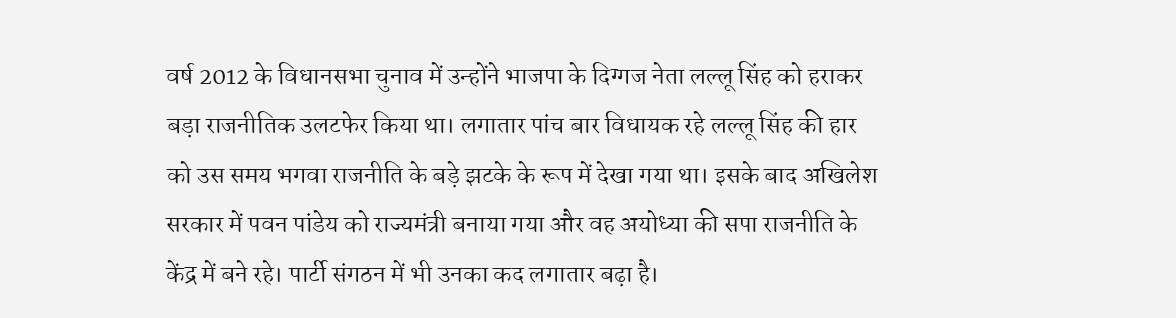वर्ष 2012 के विधानसभा चुनाव में उन्होंने भाजपा के दिग्गज नेता लल्लू सिंह को हराकर बड़ा राजनीतिक उलटफेर किया था। लगातार पांच बार विधायक रहे लल्लू सिंह की हार को उस समय भगवा राजनीति के बड़े झटके के रूप में देखा गया था। इसके बाद अखिलेश सरकार में पवन पांडेय को राज्यमंत्री बनाया गया और वह अयोध्या की सपा राजनीति के केंद्र में बने रहे। पार्टी संगठन में भी उनका कद लगातार बढ़ा है।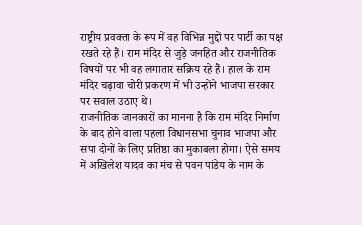राष्ट्रीय प्रवक्ता के रूप में वह विभिन्न मुद्दों पर पार्टी का पक्ष रखते रहे हैं। राम मंदिर से जुड़े जनहित और राजनीतिक विषयों पर भी वह लगातार सक्रिय रहे हैं। हाल के राम मंदिर चढ़ावा चोरी प्रकरण में भी उन्होंने भाजपा सरकार पर सवाल उठाए थे।
राजनीतिक जानकारों का मानना है कि राम मंदिर निर्माण के बाद होने वाला पहला विधानसभा चुनाव भाजपा और सपा दोनों के लिए प्रतिष्ठा का मुकाबला होगा। ऐसे समय में अखिलेश यादव का मंच से पवन पांडेय के नाम के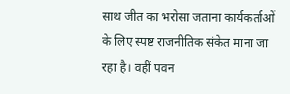साथ जीत का भरोसा जताना कार्यकर्ताओं के लिए स्पष्ट राजनीतिक संकेत माना जा रहा है। वहीं पवन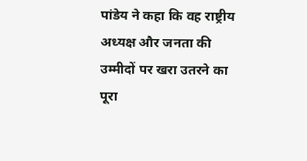पांडेय ने कहा कि वह राष्ट्रीय अध्यक्ष और जनता की उम्मीदों पर खरा उतरने का पूरा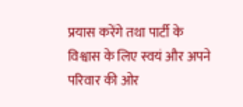प्रयास करेंगे तथा पार्टी के विश्वास के लिए स्वयं और अपने परिवार की ओर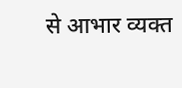से आभार व्यक्त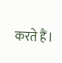करते हैं।